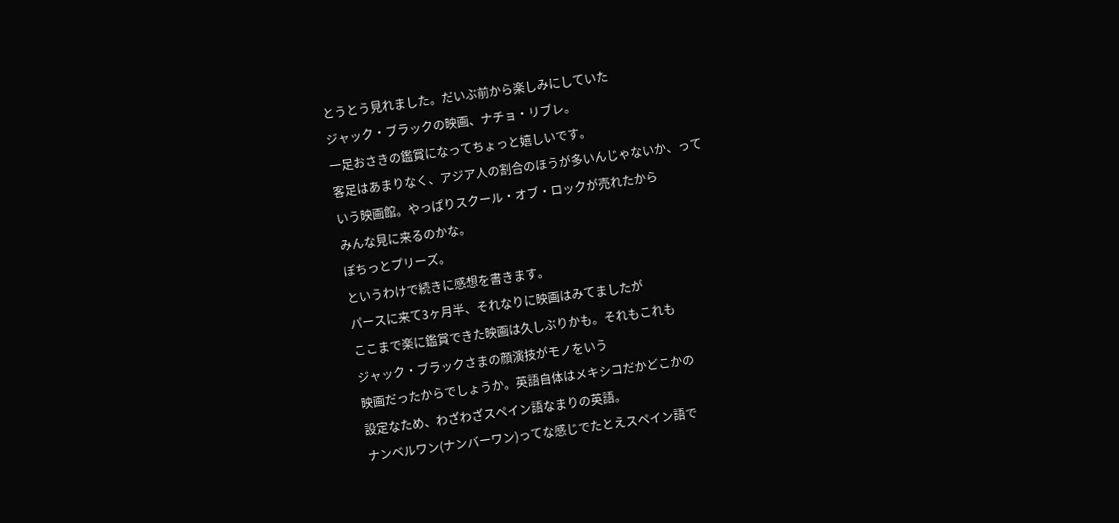とうとう見れました。だいぶ前から楽しみにしていた
ジャック・ブラックの映画、ナチョ・リブレ。
一足おさきの鑑賞になってちょっと嬉しいです。
客足はあまりなく、アジア人の割合のほうが多いんじゃないか、って
いう映画館。やっぱりスクール・オブ・ロックが売れたから
みんな見に来るのかな。
ぽちっとプリーズ。
というわけで続きに感想を書きます。
パースに来て3ヶ月半、それなりに映画はみてましたが
ここまで楽に鑑賞できた映画は久しぶりかも。それもこれも
ジャック・ブラックさまの顔演技がモノをいう
映画だったからでしょうか。英語自体はメキシコだかどこかの
設定なため、わざわざスペイン語なまりの英語。
ナンベルワン(ナンバーワン)ってな感じでたとえスペイン語で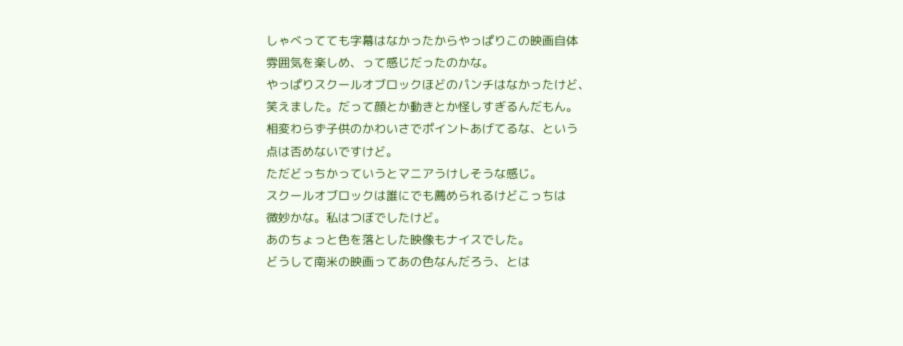しゃべってても字幕はなかったからやっぱりこの映画自体
雰囲気を楽しめ、って感じだったのかな。
やっぱりスクールオブロックほどのパンチはなかったけど、
笑えました。だって顔とか動きとか怪しすぎるんだもん。
相変わらず子供のかわいさでポイントあげてるな、という
点は否めないですけど。
ただどっちかっていうとマニアうけしそうな感じ。
スクールオブロックは誰にでも薦められるけどこっちは
微妙かな。私はつぼでしたけど。
あのちょっと色を落とした映像もナイスでした。
どうして南米の映画ってあの色なんだろう、とは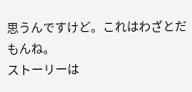思うんですけど。これはわざとだもんね。
ストーリーは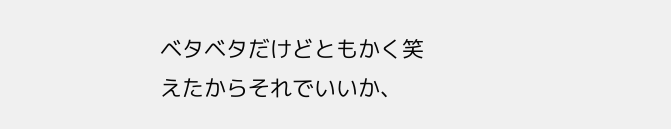ベタベタだけどともかく笑えたからそれでいいか、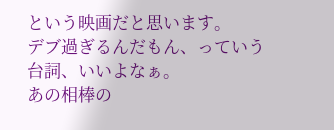という映画だと思います。
デブ過ぎるんだもん、っていう台詞、いいよなぁ。
あの相棒の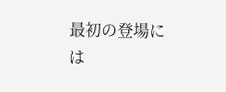最初の登場には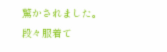驚かされました。
段々服着て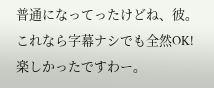普通になってったけどね、彼。
これなら字幕ナシでも全然OK!
楽しかったですわー。